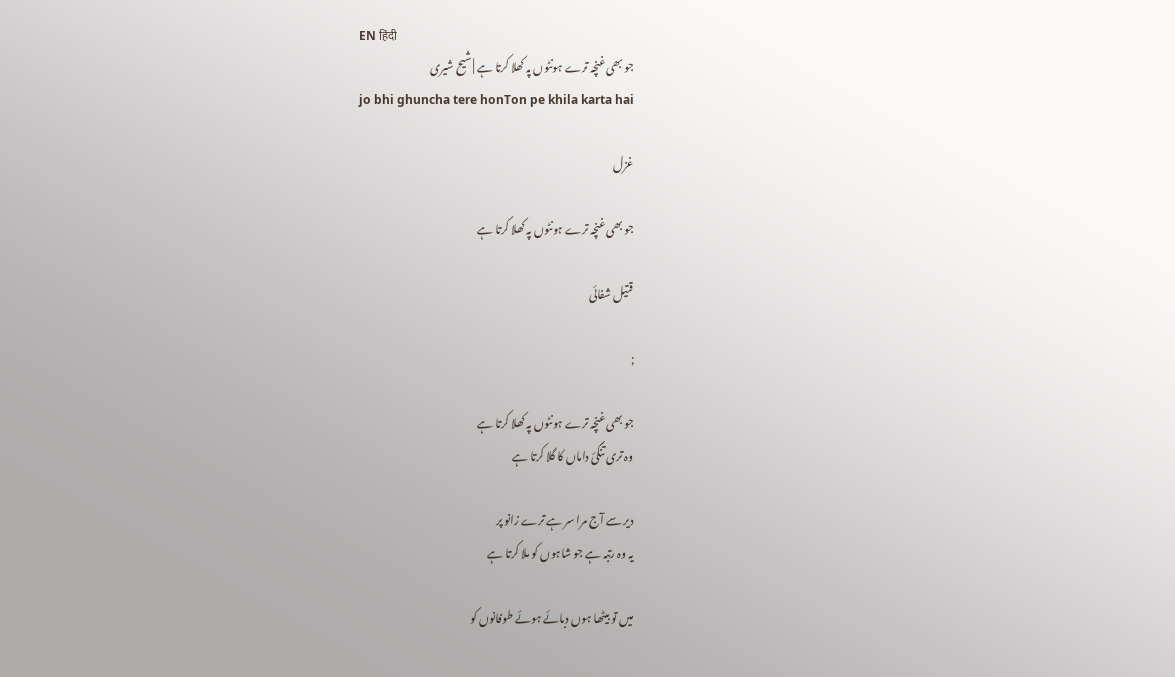EN हिंदी
جو بھی غنچہ ترے ہونٹوں پہ کھلا کرتا ہے | شیح شیری
jo bhi ghuncha tere honTon pe khila karta hai

غزل

جو بھی غنچہ ترے ہونٹوں پہ کھلا کرتا ہے

قتیل شفائی

;

جو بھی غنچہ ترے ہونٹوں پہ کھلا کرتا ہے
وہ تری تنگئ داماں کا گلا کرتا ہے

دیر سے آج مرا سر ہے ترے زانو پر
یہ وہ رتبہ ہے جو شاہوں کو ملا کرتا ہے

میں تو بیٹھا ہوں دبائے ہوئے طوفانوں کو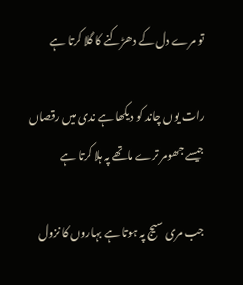تو مرے دل کے دھڑکنے کا گلا کرتا ہے

رات یوں چاند کو دیکھا ہے ندی میں رقصاں
جیسے جھومر ترے ماتھے پہ ہلا کرتا ہے

جب مری سیج پہ ہوتا ہے بہاروں کا نزول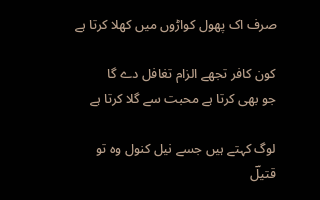صرف اک پھول کواڑوں میں کھلا کرتا ہے

کون کافر تجھے الزام تغافل دے گا
جو بھی کرتا ہے محبت سے گلا کرتا ہے

لوگ کہتے ہیں جسے نیل کنول وہ تو قتیلؔ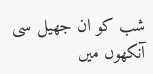شب کو ان جھیل سی آنکھوں میں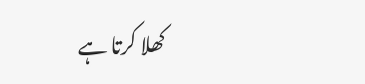کھلا کرتا ہے